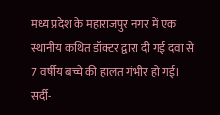मध्य प्रदेश के महाराजपुर नगर में एक स्थानीय कथित डॉक्टर द्वारा दी गई दवा से 7 वर्षीय बच्चे की हालत गंभीर हो गई। सर्दी-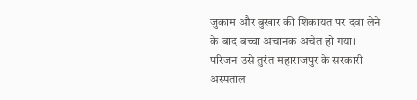जुकाम और बुखार की शिकायत पर दवा लेने के बाद बच्चा अचानक अचेत हो गया। परिजन उसे तुरंत महाराजपुर के सरकारी अस्पताल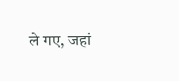ले गए, जहां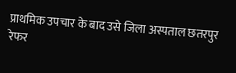प्राथमिक उपचार के बाद उसे जिला अस्पताल छतरपुर रेफर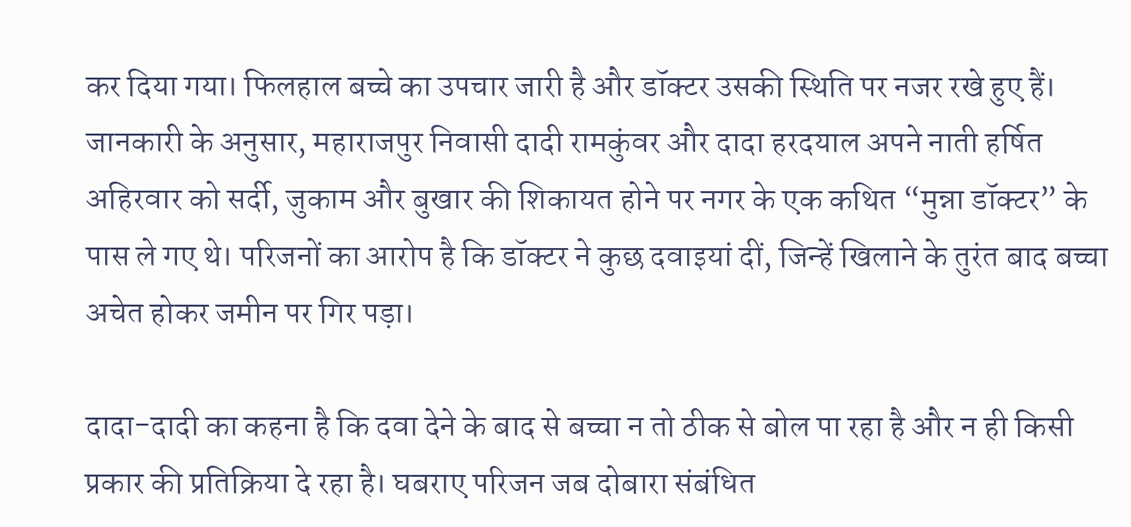कर दिया गया। फिलहाल बच्चे का उपचार जारी है और डॉक्टर उसकी स्थिति पर नजर रखे हुए हैं।
जानकारी के अनुसार, महाराजपुर निवासी दादी रामकुंवर और दादा हरदयाल अपने नाती हर्षित अहिरवार को सर्दी, जुकाम और बुखार की शिकायत होने पर नगर के एक कथित “मुन्ना डॉक्टर” के पास ले गए थे। परिजनों का आरोप है कि डॉक्टर ने कुछ दवाइयां दीं, जिन्हें खिलाने के तुरंत बाद बच्चा अचेत होकर जमीन पर गिर पड़ा।

दादा-दादी का कहना है कि दवा देने के बाद से बच्चा न तो ठीक से बोल पा रहा है और न ही किसी प्रकार की प्रतिक्रिया दे रहा है। घबराए परिजन जब दोबारा संबंधित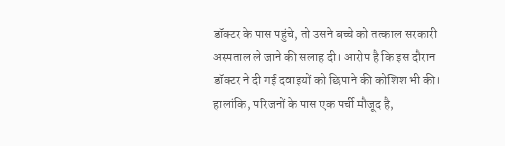डॉक्टर के पास पहुंचे, तो उसने बच्चे को तत्काल सरकारी अस्पताल ले जाने की सलाह दी। आरोप है कि इस दौरान डॉक्टर ने दी गई दवाइयों को छिपाने की कोशिश भी की। हालांकि, परिजनों के पास एक पर्ची मौजूद है,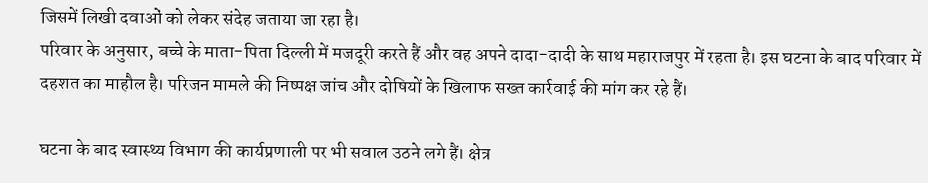जिसमें लिखी दवाओं को लेकर संदेह जताया जा रहा है।
परिवार के अनुसार, बच्चे के माता-पिता दिल्ली में मजदूरी करते हैं और वह अपने दादा-दादी के साथ महाराजपुर में रहता है। इस घटना के बाद परिवार में दहशत का माहौल है। परिजन मामले की निष्पक्ष जांच और दोषियों के खिलाफ सख्त कार्रवाई की मांग कर रहे हैं।

घटना के बाद स्वास्थ्य विभाग की कार्यप्रणाली पर भी सवाल उठने लगे हैं। क्षेत्र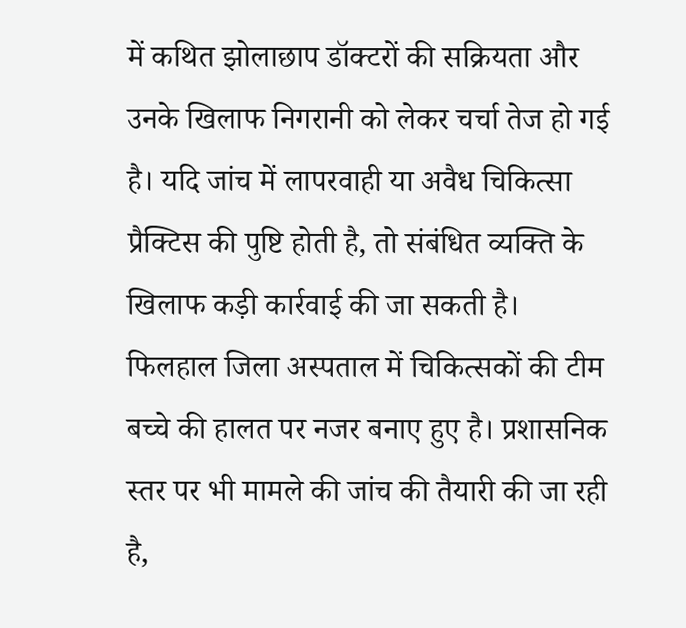में कथित झोलाछाप डॉक्टरों की सक्रियता और उनके खिलाफ निगरानी को लेकर चर्चा तेज हो गई है। यदि जांच में लापरवाही या अवैध चिकित्सा प्रैक्टिस की पुष्टि होती है, तो संबंधित व्यक्ति के खिलाफ कड़ी कार्रवाई की जा सकती है।
फिलहाल जिला अस्पताल में चिकित्सकों की टीम बच्चे की हालत पर नजर बनाए हुए है। प्रशासनिक स्तर पर भी मामले की जांच की तैयारी की जा रही है,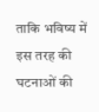ताकि भविष्य में इस तरह की घटनाओं की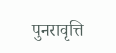पुनरावृत्ति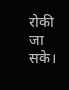रोकी जा सके।